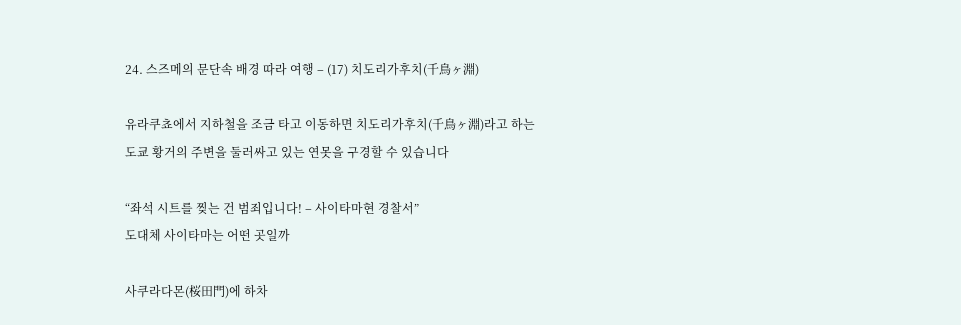24. 스즈메의 문단속 배경 따라 여행 – (17) 치도리가후치(千鳥ヶ淵)

유라쿠쵸에서 지하철을 조금 타고 이동하면 치도리가후치(千鳥ヶ淵)라고 하는
도쿄 황거의 주변을 둘러싸고 있는 연못을 구경할 수 있습니다

“좌석 시트를 찢는 건 범죄입니다! – 사이타마현 경찰서”
도대체 사이타마는 어떤 곳일까

사쿠라다몬(桜田門)에 하차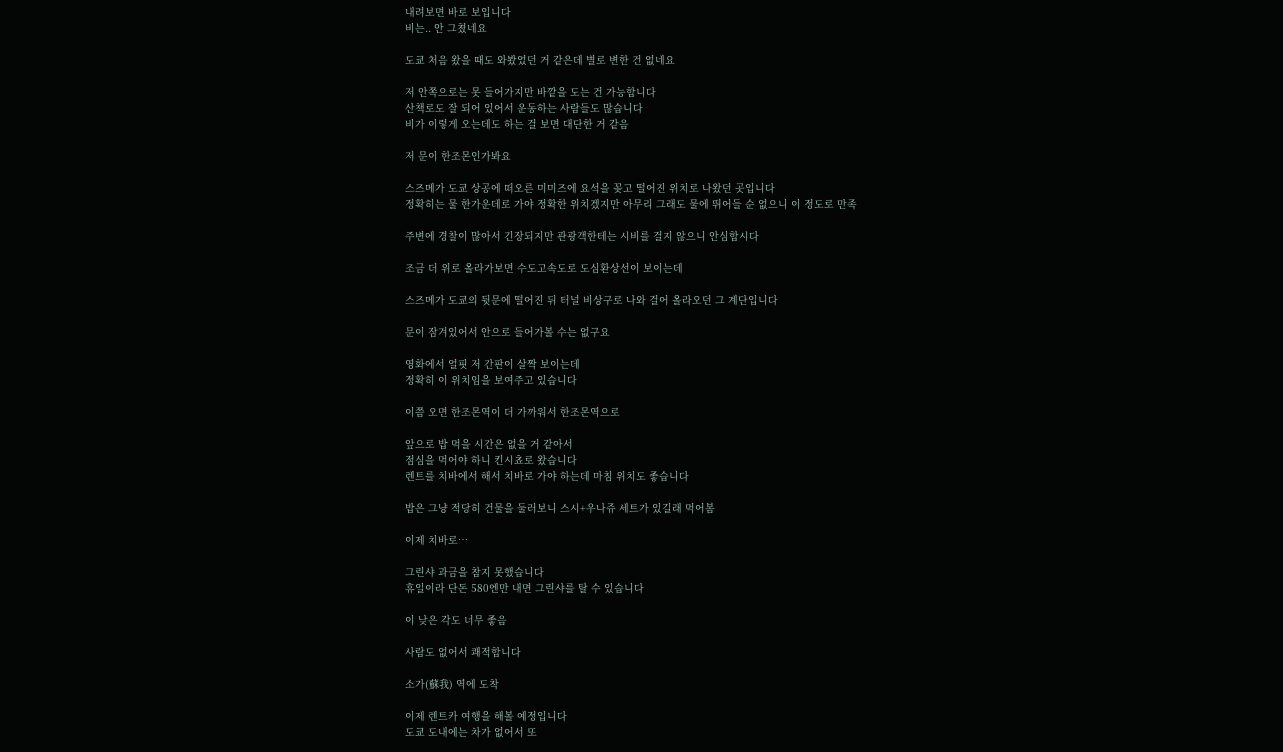내려보면 바로 보입니다
비는.. 안 그쳤네요

도쿄 처음 왔을 때도 와봤었던 거 같은데 별로 변한 건 없네요

저 안쪽으로는 못 들어가지만 바깥을 도는 건 가능합니다
산책로도 잘 되어 있어서 운동하는 사람들도 많습니다
비가 이렇게 오는데도 하는 걸 보면 대단한 거 같음

저 문이 한조몬인가봐요

스즈메가 도쿄 상공에 떠오른 미미즈에 요석을 꽂고 떨어진 위치로 나왔던 곳입니다
정확히는 물 한가운데로 가야 정확한 위치겠지만 아무리 그래도 물에 뛰어들 순 없으니 이 정도로 만족

주변에 경찰이 많아서 긴장되지만 관광객한테는 시비를 걸지 않으니 안심합시다

조금 더 위로 올라가보면 수도고속도로 도심환상선이 보이는데

스즈메가 도쿄의 뒷문에 떨어진 뒤 터널 비상구로 나와 걸어 올라오던 그 계단입니다

문이 잠겨있어서 안으로 들어가볼 수는 없구요

영화에서 얼핏 저 간판이 살짝 보이는데
정확히 이 위치임을 보여주고 있습니다

이쯤 오면 한조몬역이 더 가까워서 한조몬역으로

앞으로 밥 먹을 시간은 없을 거 같아서
점심을 먹어야 하니 킨시쵸로 왔습니다
렌트를 치바에서 해서 치바로 가야 하는데 마침 위치도 좋습니다

밥은 그냥 적당히 건물을 둘러보니 스시+우나쥬 세트가 있길래 먹어봄

이제 치바로…

그린샤 과금을 참지 못했습니다
휴일이라 단돈 580엔만 내면 그린샤를 탈 수 있습니다

이 낮은 각도 너무 좋음

사람도 없어서 쾌적합니다

소가(蘇我) 역에 도착

이제 렌트카 여행을 해볼 예정입니다
도쿄 도내에는 차가 없어서 또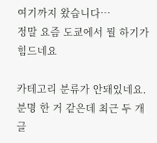여기까지 왔습니다…
정말 요즘 도쿄에서 뭘 하기가 힘드네요

카테고리 분류가 안돼있네요.
분명 한 거 같은데 최근 두 개 글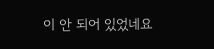이 안 되어 있었네요